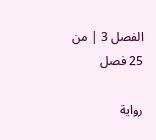الفصل 3 | من 25 فصل

رواية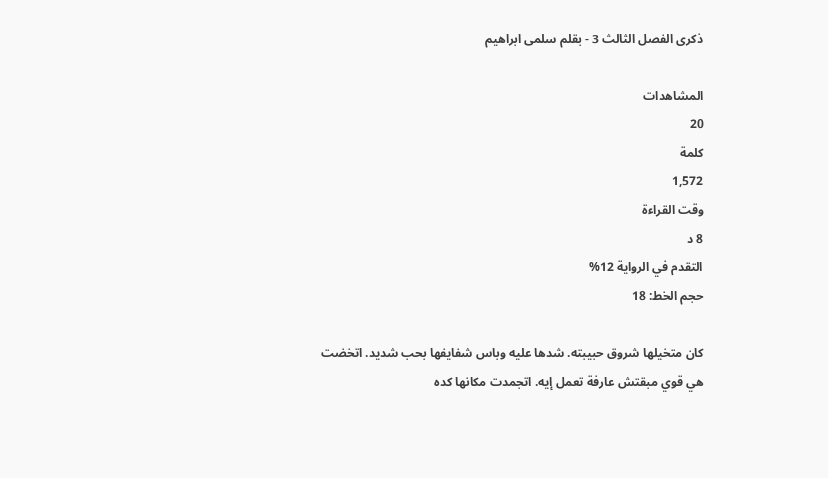ذكرى الفصل الثالث 3 - بقلم سلمى ابراهيم

المشاهدات
20
كلمة
1,572
وقت القراءة
8 د
التقدم في الرواية 12%
حجم الخط: 18

كان متخيلها شروق حبيبته. شدها عليه وباس شفايفها بحب شديد. اتخضت هي قوي مبقتش عارفة تعمل إيه. اتجمدت مكانها كده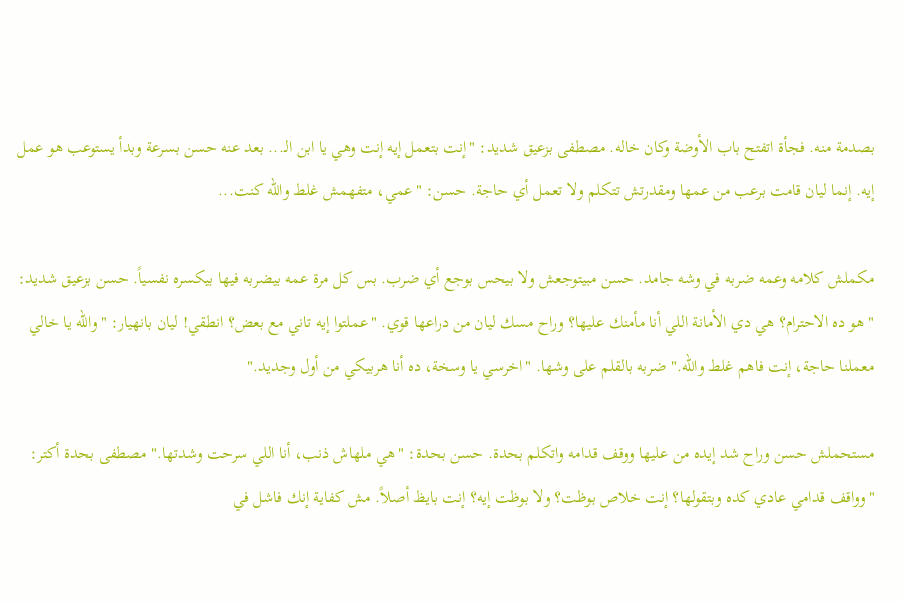بصدمة منه. فجأة اتفتح باب الأوضة وكان خاله. مصطفى بزعيق شديد: "إنت بتعمل إيه إنت وهي يا ابن الـ... بعد عنه حسن بسرعة وبدأ يستوعب هو عمل إيه. إنما ليان قامت برعب من عمها ومقدرتش تتكلم ولا تعمل أي حاجة. حسن: "عمي، متفهمش غلط والله كنت...

مكملش كلامه وعمه ضربه في وشه جامد. حسن مبيتوجعش ولا بيحس بوجع أي ضرب. بس كل مرة عمه بيضربه فيها بيكسره نفسياً. حسن بزعيق شديد: "هو ده الاحترام؟ هي دي الأمانة اللي أنا مأمنك عليها؟ وراح مسك ليان من دراعها قوي. "عملتوا إيه تاني مع بعض؟ انطقي! ليان بانهيار: "والله يا خالي معملنا حاجة، إنت فاهم غلط والله." ضربه بالقلم على وشها. "اخرسي يا وسخة، ده أنا هربيكي من أول وجديد."

مستحملش حسن وراح شد إيده من عليها ووقف قدامه واتكلم بحدة. حسن بحدة: "هي ملهاش ذنب، أنا اللي سرحت وشدتها." مصطفى بحدة أكتر: "وواقف قدامي عادي كده وبتقولها؟ إنت خلاص بوظت؟ ولا بوظت إيه؟ إنت بايظ أصلاً. مش كفاية إنك فاشل في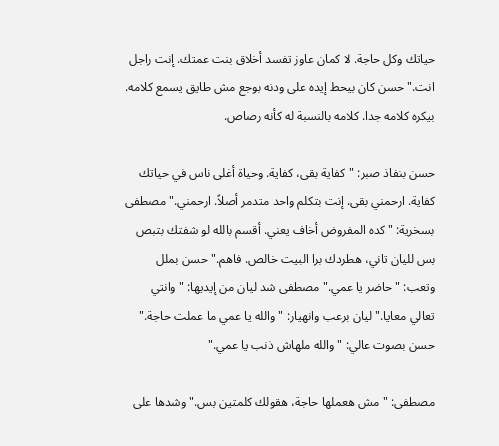حياتك وكل حاجة. لا كمان عاوز تفسد أخلاق بنت عمتك. إنت راجل انت." حسن كان بيحط إيده على ودنه بوجع مش طايق يسمع كلامه. بيكره كلامه جدا. كلامه بالنسبة له كأنه رصاص.

حسن بنفاذ صبر: "كفاية بقى، كفاية. وحياة أغلى ناس في حياتك كفاية. ارحمني بقى. إنت بتكلم واحد متدمر أصلاً. ارحمني." مصطفى بسخرية: "كده المفروض أخاف يعني. أقسم بالله لو شفتك بتبص بس لليان تاني، هطردك برا البيت خالص. فاهم." حسن بملل وتعب: "حاضر يا عمي." مصطفى شد ليان من إيديها: "وانتي تعالي معايا." ليان برعب وانهيار: "والله يا عمي ما عملت حاجة." حسن بصوت عالي: "والله ملهاش ذنب يا عمي."

مصطفى: "مش هعملها حاجة، هقولك كلمتين بس." وشدها على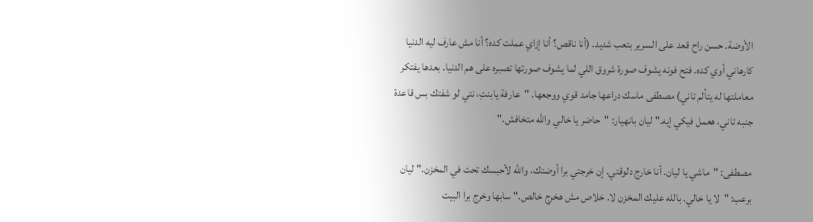الأوضة. حسن راح قعد على السرير بتعب شديد. (أنا ناقص؟ أنا إزاي عملت كده؟ أنا مش عارف ليه الدنيا كارهاني أوي كده. فتح فونه يشوف صورة شروق اللي لما يشوف صورتها تصبره على هم الدنيا. بعدها يفتكر معاملتها له يتألم تاني) مصطفى ماسك دراعها جامد قوي ووجعها. "عارفة يابنتِ، نتي لو شفتك بس قاعدة جنبه تاني، هعمل فيكي إيه." ليان بانهيار: "حاضر يا خالي والله متخافش."

مصطفى: "ماشي يا ليان. أنا خارج دلوقتي. إن خرجتي برا أوضتك، والله لأحبسك تحت في المخزن." ليان برعب: "لا يا خالي. بالله عليك المخزن لا. خلاص مش هخرج خالص." سابها وخرج برا البيت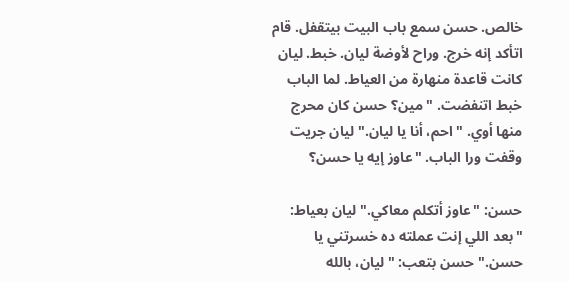خالص. حسن سمع باب البيت بيتقفل. قام اتأكد إنه خرج. وراح لأوضة ليان. خبط. ليان كانت قاعدة منهارة من العياط. لما الباب خبط اتنفضت. "مين؟ حسن كان محرج منها أوي. "احم، أنا يا ليان." ليان جريت وقفت ورا الباب. "عاوز إيه يا حسن؟

حسن: "عاوز أتكلم معاكي." ليان بعياط: "بعد اللي إنت عملته ده خسرتني يا حسن." حسن بتعب: "ليان، بالله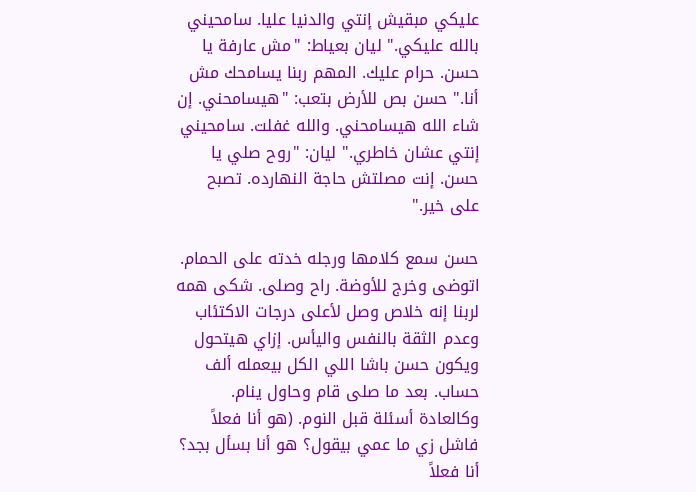عليكي مبقيش إنتي والدنيا عليا. سامحيني بالله عليكي." ليان بعياط: "مش عارفة يا حسن. حرام عليك. المهم ربنا يسامحك مش أنا." حسن بص للأرض بتعب: "هيسامحني. إن شاء الله هيسامحني. والله غفلت. سامحيني إنتي عشان خاطري." ليان: "روح صلي يا حسن. إنت مصلتش حاجة النهارده. تصبح على خير."

حسن سمع كلامها ورجله خدته على الحمام. اتوضى وخرج للأوضة. راح وصلى. شكى همه لربنا إنه خلاص وصل لأعلى درجات الاكتئاب وعدم الثقة بالنفس واليأس. إزاي هيتحول ويكون حسن باشا اللي الكل بيعمله ألف حساب. بعد ما صلى قام وحاول ينام. وكالعادة أسئلة قبل النوم. (هو أنا فعلاً فاشل زي ما عمي بيقول؟ هو أنا بسأل بجد؟ أنا فعلاً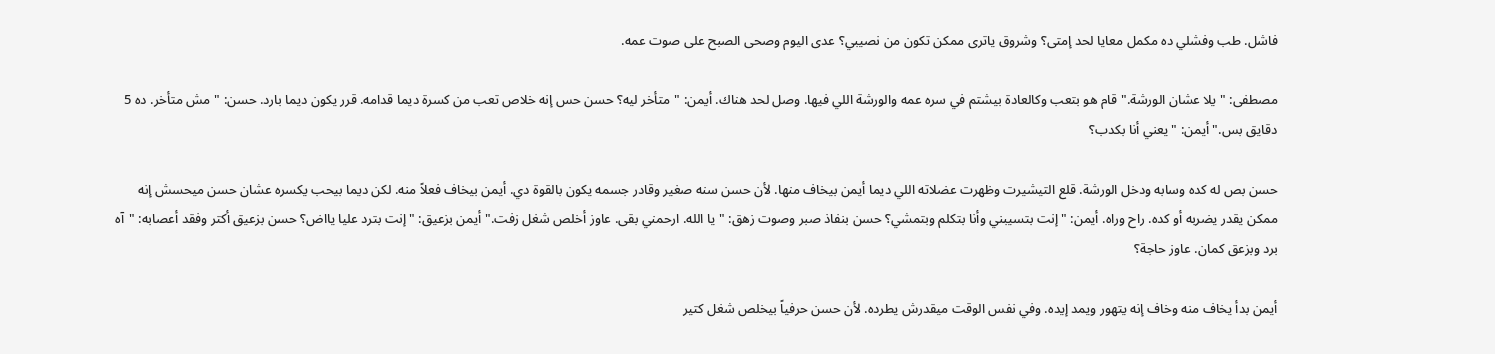فاشل. طب وفشلي ده مكمل معايا لحد إمتى؟ وشروق ياترى ممكن تكون من نصيبي؟ عدى اليوم وصحى الصبح على صوت عمه.

مصطفى: "يلا عشان الورشة." قام هو بتعب وكالعادة بيشتم في سره عمه والورشة اللي فيها. وصل لحد هناك. أيمن: "متأخر ليه؟ حسن حس إنه خلاص تعب من كسرة ديما قدامه. قرر يكون ديما بارد. حسن: "مش متأخر. ده 5 دقايق بس." أيمن: "يعني أنا بكدب؟

حسن بص له كده وسابه ودخل الورشة. قلع التيشيرت وظهرت عضلاته اللي ديما أيمن بيخاف منها. لأن حسن سنه صغير وقادر جسمه يكون بالقوة دي. أيمن بيخاف فعلاً منه. لكن ديما بيحب يكسره عشان حسن ميحسش إنه ممكن يقدر يضربه أو كده. راح وراه. أيمن: "إنت بتسيبني وأنا بتكلم وبتمشي؟ حسن بنفاذ صبر وصوت زهق: "يا الله. ارحمني بقى. عاوز أخلص شغل زفت." أيمن بزعيق: "إنت بترد عليا يااض؟ حسن بزعيق أكتر وفقد أعصابه: "آه برد وبزعق كمان. عاوز حاجة؟

أيمن بدأ يخاف منه وخاف إنه يتهور ويمد إيده. وفي نفس الوقت ميقدرش يطرده. لأن حسن حرفياً بيخلص شغل كتير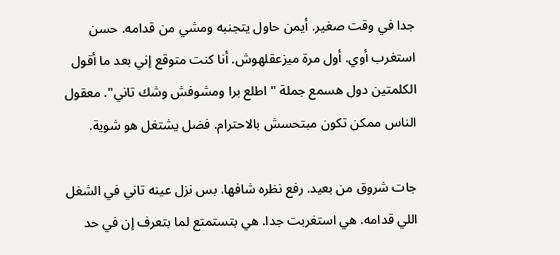جدا في وقت صغير. أيمن حاول يتجنبه ومشي من قدامه. حسن استغرب أوي. أول مرة ميزعقلهوش. أنا كنت متوقع إني بعد ما أقول الكلمتين دول هسمع جملة "اطلع برا ومشوفش وشك تاني". معقول الناس ممكن تكون مبتحسش بالاحترام. فضل يشتغل هو شوية.

جات شروق من بعيد. رفع نظره شافها. بس نزل عينه تاني في الشغل اللي قدامه. هي استغربت جدا. هي بتستمتع لما بتعرف إن في حد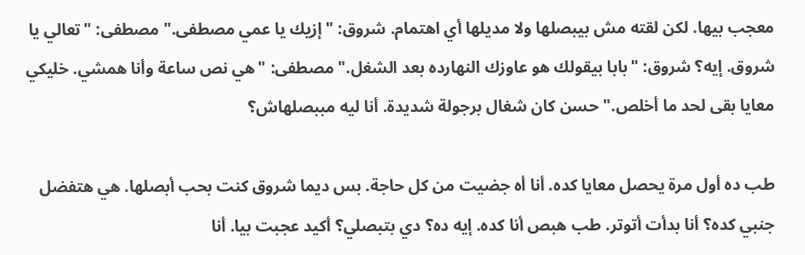معجب بيها. لكن لقته مش بيبصلها ولا مديلها أي اهتمام. شروق: "إزيك يا عمي مصطفى." مصطفى: "تعالي يا شروق. إيه؟ شروق: "بابا بيقولك هو عاوزك النهارده بعد الشغل." مصطفى: "هي نص ساعة وأنا همشي. خليكي معايا بقى لحد ما أخلص." حسن كان شغال برجولة شديدة. أنا ليه مببصلهاش؟

طب ده أول مرة يحصل معايا كده. أنا أه جضيت من كل حاجة. بس ديما شروق كنت بحب أبصلها. هي هتفضل جنبي كده؟ أنا بدأت أتوتر. طب هبص أنا كده. إيه ده؟ دي بتبصلي؟ أكيد عجبت بيا. أنا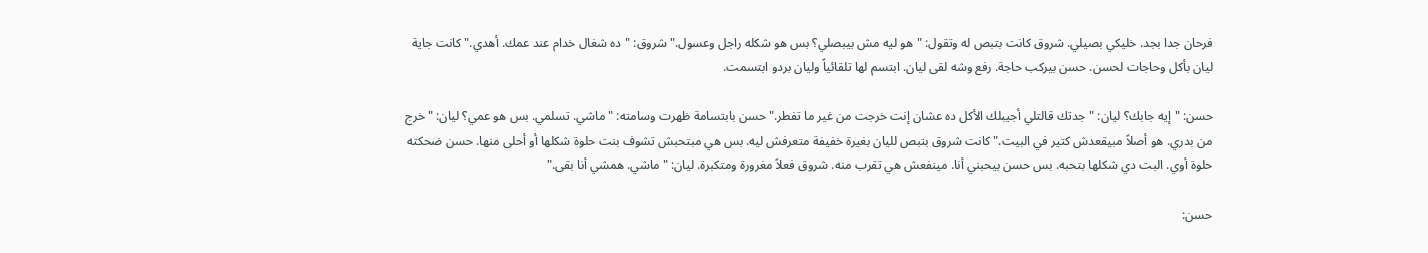فرحان جدا بجد. خليكي بصيلي. شروق كانت بتبص له وتقول: "هو ليه مش بيبصلي؟ بس هو شكله راجل وعسول." شروق: "ده شغال خدام عند عمك. أهدي." كانت جاية ليان بأكل وحاجات لحسن. حسن بيركب حاجة. رفع وشه لقى ليان. ابتسم لها تلقائياً وليان بردو ابتسمت.

حسن: "إيه جابك؟ ليان: "جدتك قالتلي أجيبلك الأكل ده عشان إنت خرجت من غير ما تفطر." حسن بابتسامة ظهرت وسامته: "ماشي. تسلمي. بس هو عمي؟ ليان: "خرج من بدري. هو أصلاً مبيقعدش كتير في البيت." كانت شروق بتبص لليان بغيرة خفيفة متعرفش ليه. بس هي مبتحبش تشوف بنت حلوة شكلها أو أحلى منها. حسن ضحكته حلوة أوي. البت دي شكلها بتحبه. بس حسن بيحبني أنا. مينفعش هي تقرب منه. شروق فعلاً مغرورة ومتكبرة. ليان: "ماشي. همشي أنا بقى."

حسن: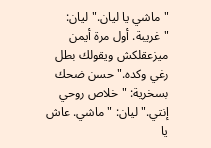"ماشي يا ليان." ليان: "غريبة. أول مرة أيمن ميزعقلكش ويقولك بطل رغي وكده." حسن ضحك بسخرية: "خلاص روحي إنتي." ليان: "ماشي. عاش يا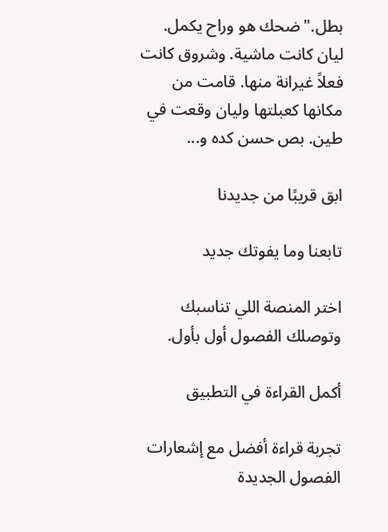بطل." ضحك هو وراح يكمل. ليان كانت ماشية. وشروق كانت فعلاً غيرانة منها. قامت من مكانها كعبلتها وليان وقعت في طين. بص حسن كده و...

ابق قريبًا من جديدنا

تابعنا وما يفوتك جديد

اختر المنصة اللي تناسبك وتوصلك الفصول أول بأول.

أكمل القراءة في التطبيق

تجربة قراءة أفضل مع إشعارات الفصول الجديدة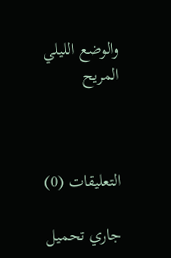والوضع الليلي المريح



التعليقات (0)

جاري تحميل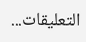التعليقات...